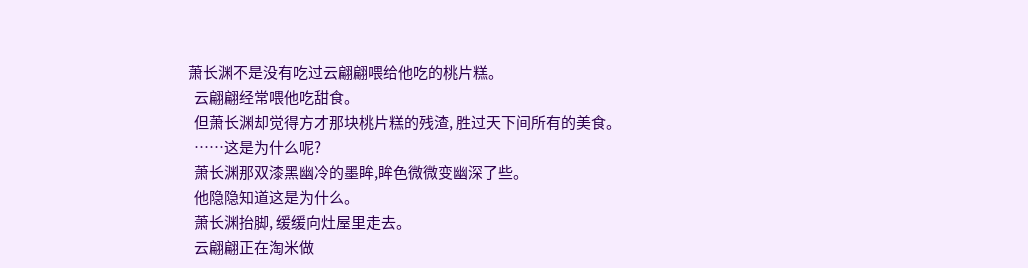萧长渊不是没有吃过云翩翩喂给他吃的桃片糕。
  云翩翩经常喂他吃甜食。
  但萧长渊却觉得方才那块桃片糕的残渣, 胜过天下间所有的美食。
  ……这是为什么呢?
  萧长渊那双漆黑幽冷的墨眸,眸色微微变幽深了些。
  他隐隐知道这是为什么。
  萧长渊抬脚, 缓缓向灶屋里走去。
  云翩翩正在淘米做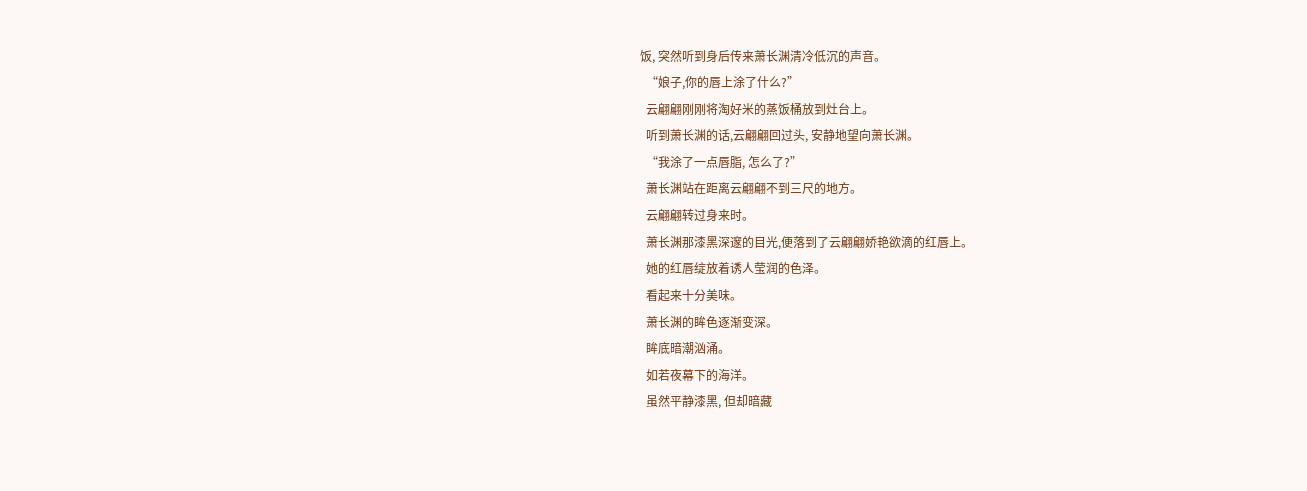饭, 突然听到身后传来萧长渊清冷低沉的声音。
  “娘子,你的唇上涂了什么?”
  云翩翩刚刚将淘好米的蒸饭桶放到灶台上。
  听到萧长渊的话,云翩翩回过头, 安静地望向萧长渊。
  “我涂了一点唇脂, 怎么了?”
  萧长渊站在距离云翩翩不到三尺的地方。
  云翩翩转过身来时。
  萧长渊那漆黑深邃的目光,便落到了云翩翩娇艳欲滴的红唇上。
  她的红唇绽放着诱人莹润的色泽。
  看起来十分美味。
  萧长渊的眸色逐渐变深。
  眸底暗潮汹涌。
  如若夜幕下的海洋。
  虽然平静漆黑, 但却暗藏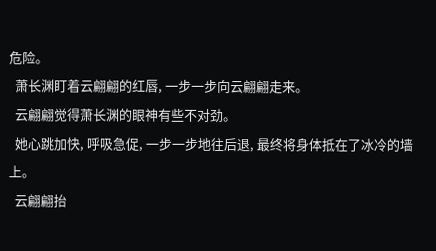危险。
  萧长渊盯着云翩翩的红唇, 一步一步向云翩翩走来。
  云翩翩觉得萧长渊的眼神有些不对劲。
  她心跳加快, 呼吸急促, 一步一步地往后退, 最终将身体抵在了冰冷的墙上。
  云翩翩抬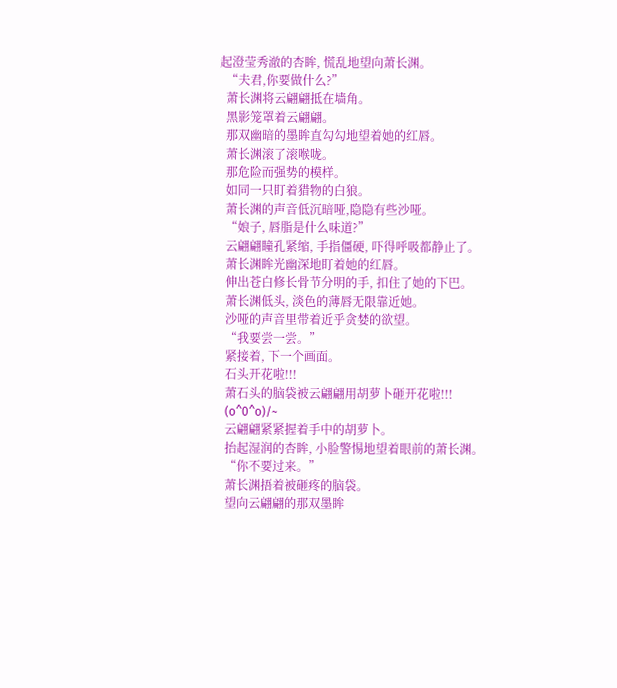起澄莹秀澈的杏眸, 慌乱地望向萧长渊。
  “夫君,你要做什么?”
  萧长渊将云翩翩抵在墙角。
  黑影笼罩着云翩翩。
  那双幽暗的墨眸直勾勾地望着她的红唇。
  萧长渊滚了滚喉咙。
  那危险而强势的模样。
  如同一只盯着猎物的白狼。
  萧长渊的声音低沉暗哑,隐隐有些沙哑。
  “娘子, 唇脂是什么味道?”
  云翩翩瞳孔紧缩, 手指僵硬, 吓得呼吸都静止了。
  萧长渊眸光幽深地盯着她的红唇。
  伸出苍白修长骨节分明的手, 扣住了她的下巴。
  萧长渊低头, 淡色的薄唇无限靠近她。
  沙哑的声音里带着近乎贪婪的欲望。
  “我要尝一尝。”
  紧接着, 下一个画面。
  石头开花啦!!!
  萧石头的脑袋被云翩翩用胡萝卜砸开花啦!!!
  (o^0^o)/~
  云翩翩紧紧握着手中的胡萝卜。
  抬起湿润的杏眸, 小脸警惕地望着眼前的萧长渊。
  “你不要过来。”
  萧长渊捂着被砸疼的脑袋。
  望向云翩翩的那双墨眸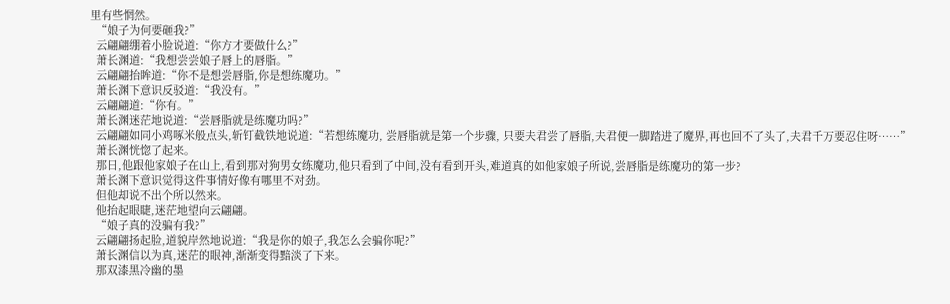里有些惘然。
  “娘子为何要砸我?”
  云翩翩绷着小脸说道:“你方才要做什么?”
  萧长渊道:“我想尝尝娘子唇上的唇脂。”
  云翩翩抬眸道:“你不是想尝唇脂,你是想练魔功。”
  萧长渊下意识反驳道:“我没有。”
  云翩翩道:“你有。”
  萧长渊迷茫地说道:“尝唇脂就是练魔功吗?”
  云翩翩如同小鸡啄米般点头,斩钉截铁地说道:“若想练魔功, 尝唇脂就是第一个步骤, 只要夫君尝了唇脂,夫君便一脚踏进了魔界,再也回不了头了,夫君千万要忍住呀……”
  萧长渊恍惚了起来。
  那日,他跟他家娘子在山上,看到那对狗男女练魔功,他只看到了中间,没有看到开头,难道真的如他家娘子所说,尝唇脂是练魔功的第一步?
  萧长渊下意识觉得这件事情好像有哪里不对劲。
  但他却说不出个所以然来。
  他抬起眼睫,迷茫地望向云翩翩。
  “娘子真的没骗有我?”
  云翩翩扬起脸,道貌岸然地说道:“我是你的娘子,我怎么会骗你呢?”
  萧长渊信以为真,迷茫的眼神,渐渐变得黯淡了下来。
  那双漆黑冷幽的墨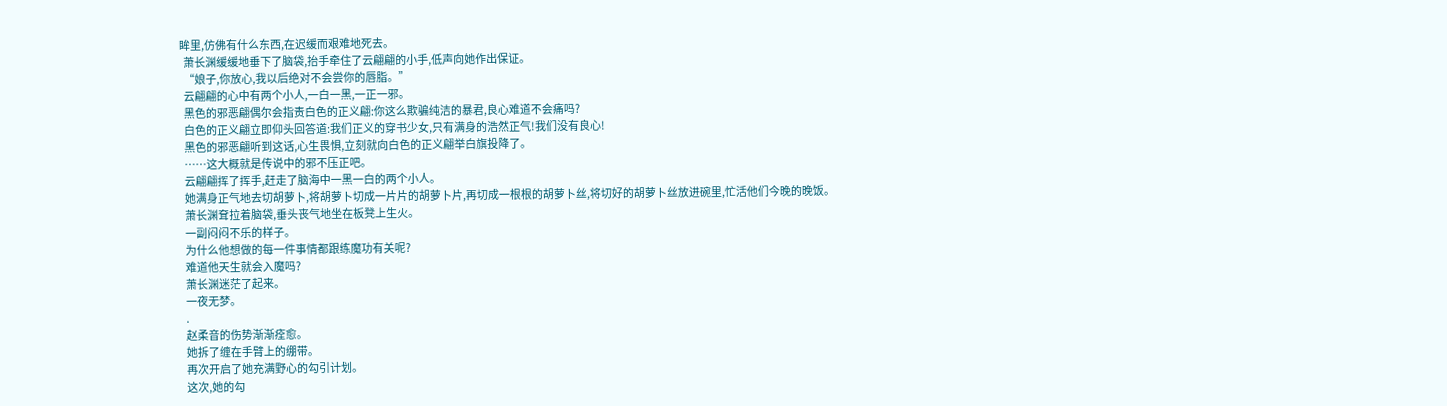眸里,仿佛有什么东西,在迟缓而艰难地死去。
  萧长渊缓缓地垂下了脑袋,抬手牵住了云翩翩的小手,低声向她作出保证。
  “娘子,你放心,我以后绝对不会尝你的唇脂。”
  云翩翩的心中有两个小人,一白一黑,一正一邪。
  黑色的邪恶翩偶尔会指责白色的正义翩:你这么欺骗纯洁的暴君,良心难道不会痛吗?
  白色的正义翩立即仰头回答道:我们正义的穿书少女,只有满身的浩然正气!我们没有良心!
  黑色的邪恶翩听到这话,心生畏惧,立刻就向白色的正义翩举白旗投降了。
  ……这大概就是传说中的邪不压正吧。
  云翩翩挥了挥手,赶走了脑海中一黑一白的两个小人。
  她满身正气地去切胡萝卜,将胡萝卜切成一片片的胡萝卜片,再切成一根根的胡萝卜丝,将切好的胡萝卜丝放进碗里,忙活他们今晚的晚饭。
  萧长渊耷拉着脑袋,垂头丧气地坐在板凳上生火。
  一副闷闷不乐的样子。
  为什么他想做的每一件事情都跟练魔功有关呢?
  难道他天生就会入魔吗?
  萧长渊迷茫了起来。
  一夜无梦。
  .
  赵柔音的伤势渐渐痊愈。
  她拆了缠在手臂上的绷带。
  再次开启了她充满野心的勾引计划。
  这次,她的勾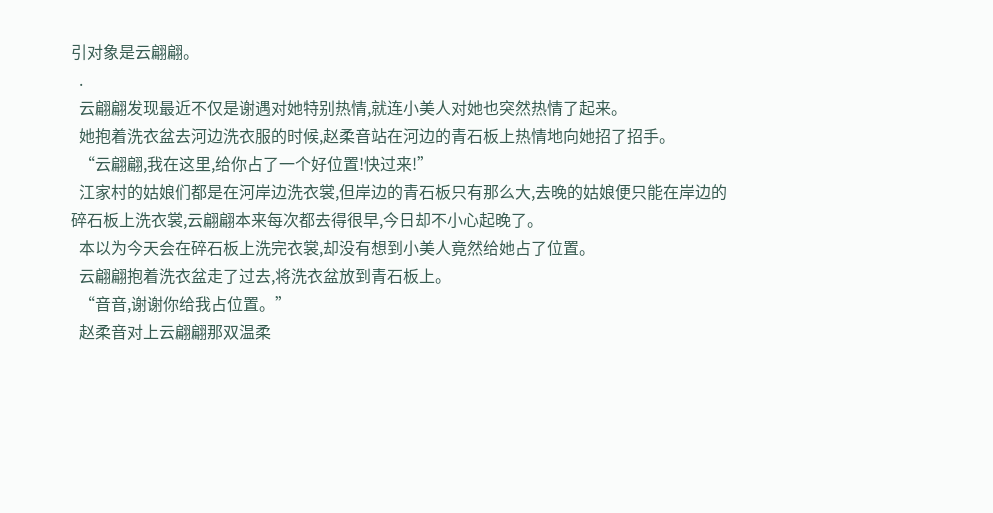引对象是云翩翩。
  .
  云翩翩发现最近不仅是谢遇对她特别热情,就连小美人对她也突然热情了起来。
  她抱着洗衣盆去河边洗衣服的时候,赵柔音站在河边的青石板上热情地向她招了招手。
  “云翩翩,我在这里,给你占了一个好位置!快过来!”
  江家村的姑娘们都是在河岸边洗衣裳,但岸边的青石板只有那么大,去晚的姑娘便只能在岸边的碎石板上洗衣裳,云翩翩本来每次都去得很早,今日却不小心起晚了。
  本以为今天会在碎石板上洗完衣裳,却没有想到小美人竟然给她占了位置。
  云翩翩抱着洗衣盆走了过去,将洗衣盆放到青石板上。
  “音音,谢谢你给我占位置。”
  赵柔音对上云翩翩那双温柔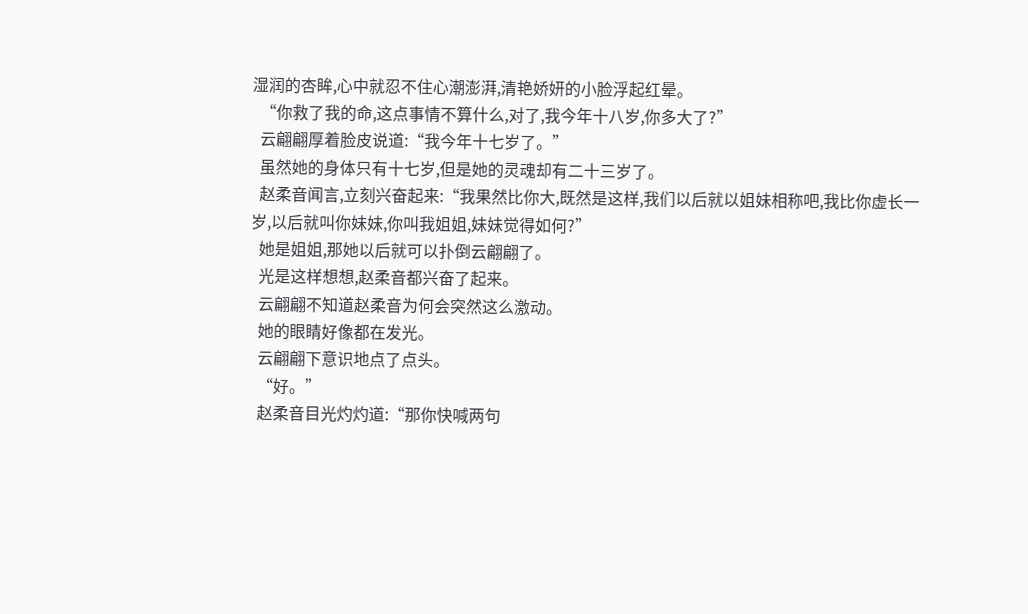湿润的杏眸,心中就忍不住心潮澎湃,清艳娇妍的小脸浮起红晕。
  “你救了我的命,这点事情不算什么,对了,我今年十八岁,你多大了?”
  云翩翩厚着脸皮说道:“我今年十七岁了。”
  虽然她的身体只有十七岁,但是她的灵魂却有二十三岁了。
  赵柔音闻言,立刻兴奋起来:“我果然比你大,既然是这样,我们以后就以姐妹相称吧,我比你虚长一岁,以后就叫你妹妹,你叫我姐姐,妹妹觉得如何?”
  她是姐姐,那她以后就可以扑倒云翩翩了。
  光是这样想想,赵柔音都兴奋了起来。
  云翩翩不知道赵柔音为何会突然这么激动。
  她的眼睛好像都在发光。
  云翩翩下意识地点了点头。
  “好。”
  赵柔音目光灼灼道:“那你快喊两句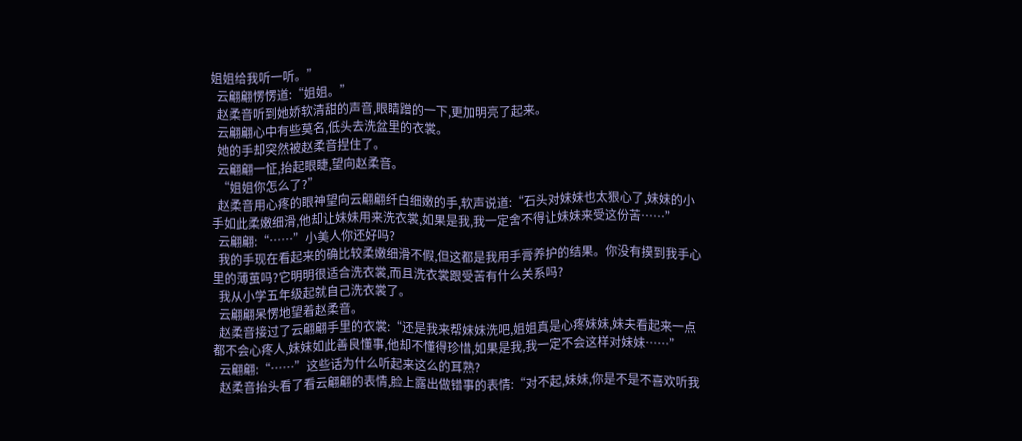姐姐给我听一听。”
  云翩翩愣愣道:“姐姐。”
  赵柔音听到她娇软清甜的声音,眼睛蹭的一下,更加明亮了起来。
  云翩翩心中有些莫名,低头去洗盆里的衣裳。
  她的手却突然被赵柔音捏住了。
  云翩翩一怔,抬起眼睫,望向赵柔音。
  “姐姐你怎么了?”
  赵柔音用心疼的眼神望向云翩翩纤白细嫩的手,软声说道:“石头对妹妹也太狠心了,妹妹的小手如此柔嫩细滑,他却让妹妹用来洗衣裳,如果是我,我一定舍不得让妹妹来受这份苦……”
  云翩翩:“……”小美人你还好吗?
  我的手现在看起来的确比较柔嫩细滑不假,但这都是我用手膏养护的结果。你没有摸到我手心里的薄茧吗?它明明很适合洗衣裳,而且洗衣裳跟受苦有什么关系吗?
  我从小学五年级起就自己洗衣裳了。
  云翩翩呆愣地望着赵柔音。
  赵柔音接过了云翩翩手里的衣裳:“还是我来帮妹妹洗吧,姐姐真是心疼妹妹,妹夫看起来一点都不会心疼人,妹妹如此善良懂事,他却不懂得珍惜,如果是我,我一定不会这样对妹妹……”
  云翩翩:“……”这些话为什么听起来这么的耳熟?
  赵柔音抬头看了看云翩翩的表情,脸上露出做错事的表情:“对不起,妹妹,你是不是不喜欢听我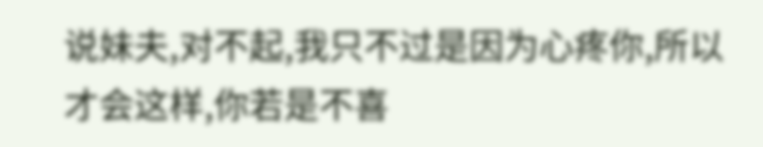说妹夫,对不起,我只不过是因为心疼你,所以才会这样,你若是不喜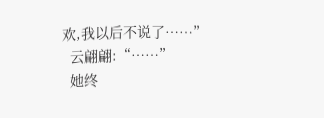欢,我以后不说了……”
  云翩翩:“……”
  她终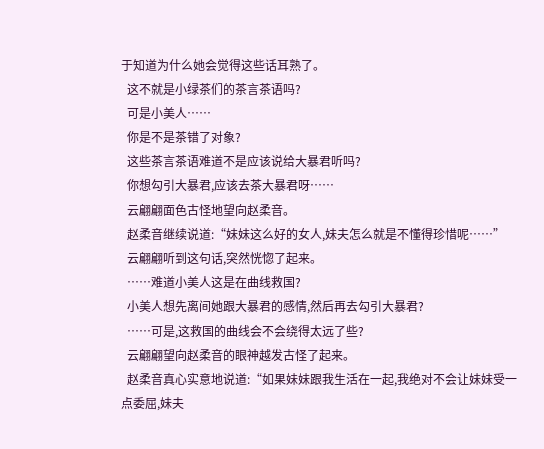于知道为什么她会觉得这些话耳熟了。
  这不就是小绿茶们的茶言茶语吗?
  可是小美人……
  你是不是茶错了对象?
  这些茶言茶语难道不是应该说给大暴君听吗?
  你想勾引大暴君,应该去茶大暴君呀……
  云翩翩面色古怪地望向赵柔音。
  赵柔音继续说道:“妹妹这么好的女人,妹夫怎么就是不懂得珍惜呢……”
  云翩翩听到这句话,突然恍惚了起来。
  ……难道小美人这是在曲线救国?
  小美人想先离间她跟大暴君的感情,然后再去勾引大暴君?
  ……可是,这救国的曲线会不会绕得太远了些?
  云翩翩望向赵柔音的眼神越发古怪了起来。
  赵柔音真心实意地说道:“如果妹妹跟我生活在一起,我绝对不会让妹妹受一点委屈,妹夫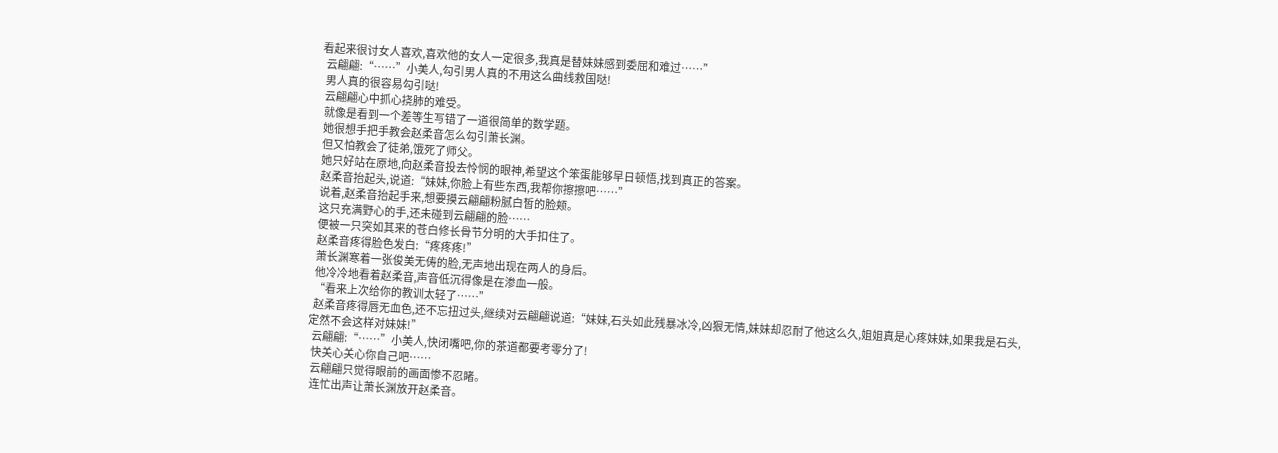看起来很讨女人喜欢,喜欢他的女人一定很多,我真是替妹妹感到委屈和难过……”
  云翩翩:“……”小美人,勾引男人真的不用这么曲线救国哒!
  男人真的很容易勾引哒!
  云翩翩心中抓心挠肺的难受。
  就像是看到一个差等生写错了一道很简单的数学题。
  她很想手把手教会赵柔音怎么勾引萧长渊。
  但又怕教会了徒弟,饿死了师父。
  她只好站在原地,向赵柔音投去怜悯的眼神,希望这个笨蛋能够早日顿悟,找到真正的答案。
  赵柔音抬起头,说道:“妹妹,你脸上有些东西,我帮你擦擦吧……”
  说着,赵柔音抬起手来,想要摸云翩翩粉腻白皙的脸颊。
  这只充满野心的手,还未碰到云翩翩的脸……
  便被一只突如其来的苍白修长骨节分明的大手扣住了。
  赵柔音疼得脸色发白:“疼疼疼!”
  萧长渊寒着一张俊美无俦的脸,无声地出现在两人的身后。
  他冷冷地看着赵柔音,声音低沉得像是在渗血一般。
  “看来上次给你的教训太轻了……”
  赵柔音疼得唇无血色,还不忘扭过头,继续对云翩翩说道:“妹妹,石头如此残暴冰冷,凶狠无情,妹妹却忍耐了他这么久,姐姐真是心疼妹妹,如果我是石头,定然不会这样对妹妹!”
  云翩翩:“……”小美人,快闭嘴吧,你的茶道都要考零分了!
  快关心关心你自己吧……
  云翩翩只觉得眼前的画面惨不忍睹。
  连忙出声让萧长渊放开赵柔音。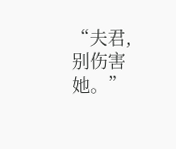“夫君,别伤害她。”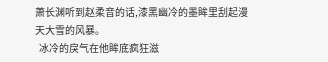萧长渊听到赵柔音的话,漆黑幽冷的墨眸里刮起漫天大雪的风暴。
  冰冷的戾气在他眸底疯狂滋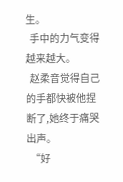生。
  手中的力气变得越来越大。
  赵柔音觉得自己的手都快被他捏断了,她终于痛哭出声。
  “好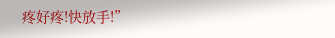疼好疼!快放手!”